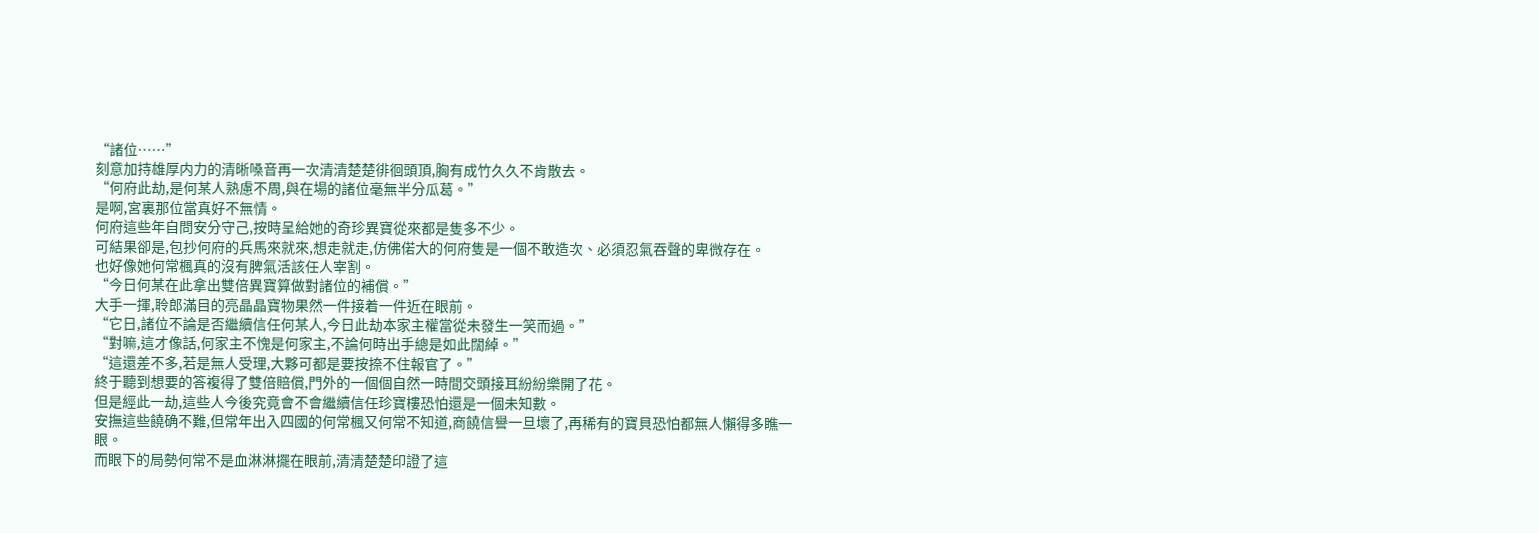“諸位……”
刻意加持雄厚内力的清晰嗓音再一次清清楚楚徘徊頭頂,胸有成竹久久不肯散去。
“何府此劫,是何某人熟慮不周,與在場的諸位毫無半分瓜葛。”
是啊,宮裏那位當真好不無情。
何府這些年自問安分守己,按時呈給她的奇珍異寶從來都是隻多不少。
可結果卻是,包抄何府的兵馬來就來,想走就走,仿佛偌大的何府隻是一個不敢造次、必須忍氣吞聲的卑微存在。
也好像她何常楓真的沒有脾氣活該任人宰割。
“今日何某在此拿出雙倍異寶算做對諸位的補償。”
大手一揮,聆郎滿目的亮晶晶寶物果然一件接着一件近在眼前。
“它日,諸位不論是否繼續信任何某人,今日此劫本家主權當從未發生一笑而過。”
“對嘛,這才像話,何家主不愧是何家主,不論何時出手總是如此闊綽。”
“這還差不多,若是無人受理,大夥可都是要按捺不住報官了。”
終于聽到想要的答複得了雙倍賠償,門外的一個個自然一時間交頭接耳紛紛樂開了花。
但是經此一劫,這些人今後究竟會不會繼續信任珍寶樓恐怕還是一個未知數。
安撫這些饒确不難,但常年出入四國的何常楓又何常不知道,商饒信譽一旦壞了,再稀有的寶貝恐怕都無人懶得多瞧一眼。
而眼下的局勢何常不是血淋淋擺在眼前,清清楚楚印證了這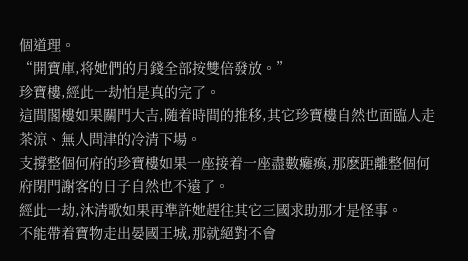個道理。
“開寶庫,将她們的月錢全部按雙倍發放。”
珍寶樓,經此一劫怕是真的完了。
這間閣樓如果關門大吉,随着時間的推移,其它珍寶樓自然也面臨人走茶涼、無人問津的冷清下場。
支撐整個何府的珍寶樓如果一座接着一座盡數癱瘓,那麽距離整個何府閉門謝客的日子自然也不遠了。
經此一劫,沐清歌如果再準許她趕往其它三國求助那才是怪事。
不能帶着寶物走出晏國王城,那就絕對不會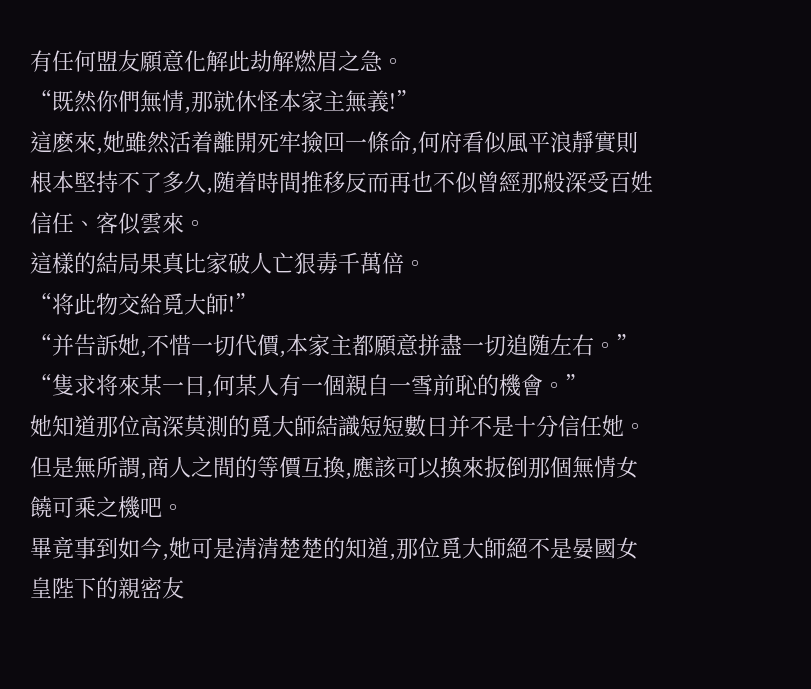有任何盟友願意化解此劫解燃眉之急。
“既然你們無情,那就休怪本家主無義!”
這麽來,她雖然活着離開死牢撿回一條命,何府看似風平浪靜實則根本堅持不了多久,随着時間推移反而再也不似曾經那般深受百姓信任、客似雲來。
這樣的結局果真比家破人亡狠毒千萬倍。
“将此物交給覓大師!”
“并告訴她,不惜一切代價,本家主都願意拼盡一切追随左右。”
“隻求将來某一日,何某人有一個親自一雪前恥的機會。”
她知道那位高深莫測的覓大師結識短短數日并不是十分信任她。
但是無所謂,商人之間的等價互換,應該可以換來扳倒那個無情女饒可乘之機吧。
畢竟事到如今,她可是清清楚楚的知道,那位覓大師絕不是晏國女皇陛下的親密友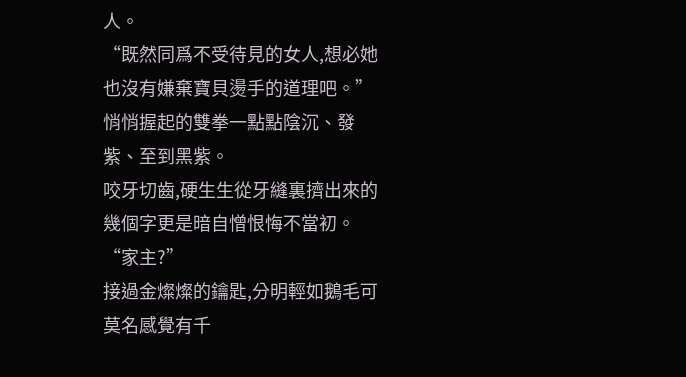人。
“既然同爲不受待見的女人,想必她也沒有嫌棄寶貝燙手的道理吧。”
悄悄握起的雙拳一點點陰沉、發紫、至到黑紫。
咬牙切齒,硬生生從牙縫裏擠出來的幾個字更是暗自憎恨悔不當初。
“家主?”
接過金燦燦的鑰匙,分明輕如鵝毛可莫名感覺有千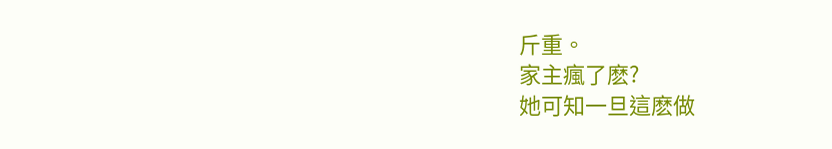斤重。
家主瘋了麽?
她可知一旦這麽做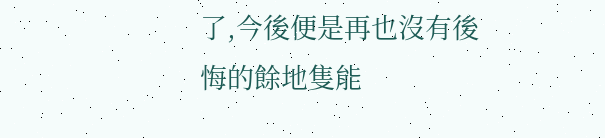了,今後便是再也沒有後悔的餘地隻能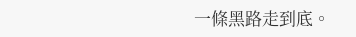一條黑路走到底。